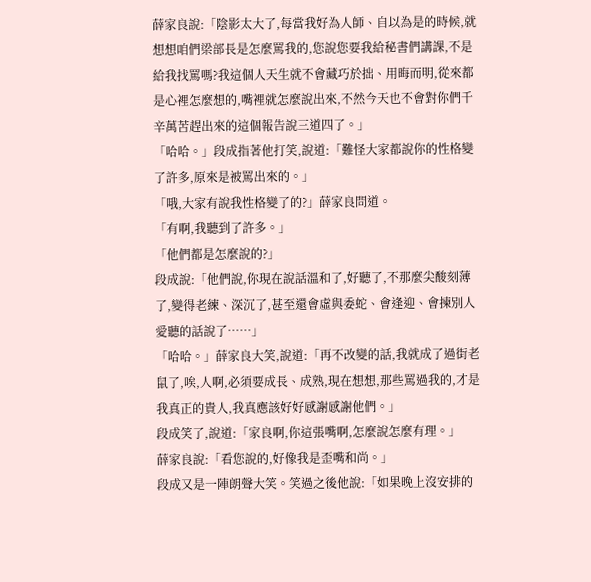薛家良說:「陰影太大了,每當我好為人師、自以為是的時候,就想想咱們梁部長是怎麼罵我的,您說您要我給秘書們講課,不是給我找罵嗎?我這個人天生就不會藏巧於拙、用晦而明,從來都是心裡怎麼想的,嘴裡就怎麼說出來,不然今天也不會對你們千辛萬苦趕出來的這個報告說三道四了。」
「哈哈。」段成指著他打笑,說道:「難怪大家都說你的性格變了許多,原來是被罵出來的。」
「哦,大家有說我性格變了的?」薛家良問道。
「有啊,我聽到了許多。」
「他們都是怎麼說的?」
段成說:「他們說,你現在說話溫和了,好聽了,不那麼尖酸刻薄了,變得老練、深沉了,甚至還會虛與委蛇、會逢迎、會揀別人愛聽的話說了……」
「哈哈。」薛家良大笑,說道:「再不改變的話,我就成了過街老鼠了,唉,人啊,必須要成長、成熟,現在想想,那些罵過我的,才是我真正的貴人,我真應該好好感謝感謝他們。」
段成笑了,說道:「家良啊,你這張嘴啊,怎麼說怎麼有理。」
薛家良說:「看您說的,好像我是歪嘴和尚。」
段成又是一陣朗聲大笑。笑過之後他說:「如果晚上沒安排的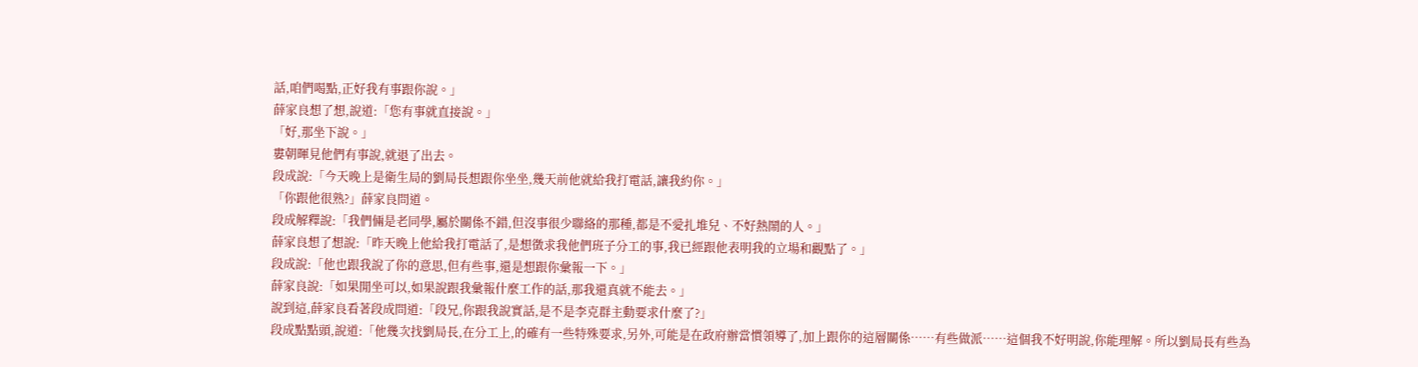話,咱們喝點,正好我有事跟你說。」
薛家良想了想,說道:「您有事就直接說。」
「好,那坐下說。」
婁朝暉見他們有事說,就退了出去。
段成說:「今天晚上是衛生局的劉局長想跟你坐坐,幾天前他就給我打電話,讓我約你。」
「你跟他很熟?」薛家良問道。
段成解釋說:「我們倆是老同學,屬於關係不錯,但沒事很少聯絡的那種,都是不愛扎堆兒、不好熱鬧的人。」
薛家良想了想說:「昨天晚上他給我打電話了,是想徵求我他們班子分工的事,我已經跟他表明我的立場和觀點了。」
段成說:「他也跟我說了你的意思,但有些事,還是想跟你彙報一下。」
薛家良說:「如果閒坐可以,如果說跟我彙報什麼工作的話,那我還真就不能去。」
說到這,薛家良看著段成問道:「段兄,你跟我說實話,是不是李克群主動要求什麼了?」
段成點點頭,說道:「他幾次找劉局長,在分工上,的確有一些特殊要求,另外,可能是在政府辦當慣領導了,加上跟你的這層關係……有些做派……這個我不好明說,你能理解。所以劉局長有些為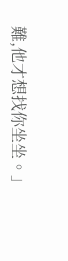難,他才想找你坐坐。」